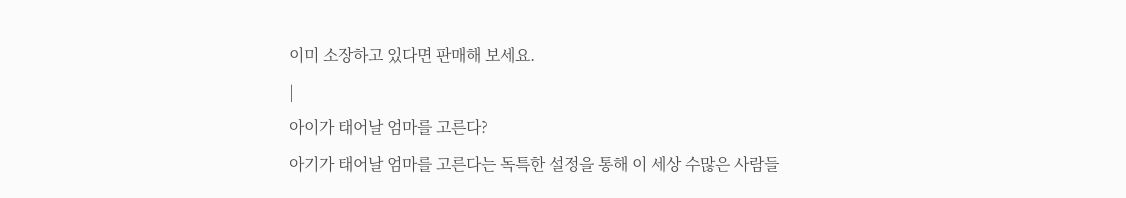이미 소장하고 있다면 판매해 보세요.
|
아이가 태어날 엄마를 고른다?
아기가 태어날 엄마를 고른다는 독특한 설정을 통해 이 세상 수많은 사람들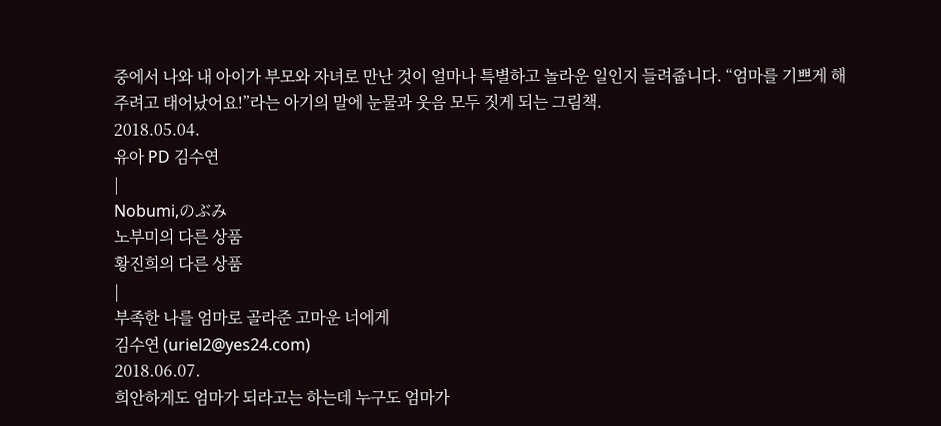중에서 나와 내 아이가 부모와 자녀로 만난 것이 얼마나 특별하고 놀라운 일인지 들려줍니다. “엄마를 기쁘게 해 주려고 태어났어요!”라는 아기의 말에 눈물과 웃음 모두 짓게 되는 그림책.
2018.05.04.
유아 PD 김수연
|
Nobumi,のぶみ
노부미의 다른 상품
황진희의 다른 상품
|
부족한 나를 엄마로 골라준 고마운 너에게
김수연 (uriel2@yes24.com)
2018.06.07.
희안하게도 엄마가 되라고는 하는데 누구도 엄마가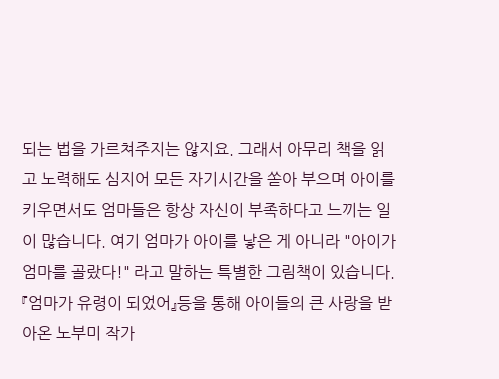되는 법을 가르쳐주지는 않지요. 그래서 아무리 책을 읽고 노력해도 심지어 모든 자기시간을 쏟아 부으며 아이를 키우면서도 엄마들은 항상 자신이 부족하다고 느끼는 일이 많습니다. 여기 엄마가 아이를 낳은 게 아니라 "아이가 엄마를 골랐다!" 라고 말하는 특별한 그림책이 있습니다. 『엄마가 유령이 되었어』등을 통해 아이들의 큰 사랑을 받아온 노부미 작가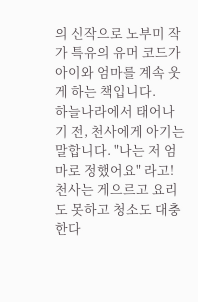의 신작으로 노부미 작가 특유의 유머 코드가 아이와 엄마를 계속 웃게 하는 책입니다.
하늘나라에서 태어나기 전, 천사에게 아기는 말합니다. "나는 저 엄마로 정했어요" 라고! 천사는 게으르고 요리도 못하고 청소도 대충한다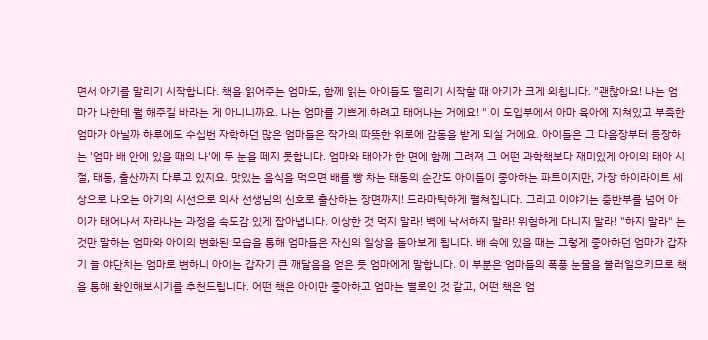면서 아기를 말리기 시작합니다. 책을 읽어주는 엄마도, 함께 읽는 아이들도 떨리기 시작할 때 아기가 크게 외칩니다. "괜찮아요! 나는 엄마가 나한테 뭘 해주길 바라는 게 아니니까요. 나는 엄마를 기쁘게 하려고 태어나는 거에요! " 이 도입부에서 아마 육아에 지쳐있고 부족한 엄마가 아닐까 하루에도 수십번 자학하던 많은 엄마들은 작가의 따뜻한 위로에 감동을 받게 되실 거에요. 아이들은 그 다음장부터 등장하는 '엄마 배 안에 있을 때의 나'에 두 눈을 떼지 못합니다. 엄마와 태아가 한 면에 함께 그려져 그 어떤 과학책보다 재미있게 아이의 태아 시절, 태동, 출산까지 다루고 있지요. 맛있는 음식을 먹으면 배를 빵 차는 태동의 순간도 아이들이 좋아하는 파트이지만, 가장 하이라이트 세상으로 나오는 아기의 시선으로 의사 선생님의 신호로 출산하는 장면까지! 드라마틱하게 펼쳐집니다. 그리고 이야기는 중반부를 넘어 아이가 태어나서 자라나는 과정을 속도감 있게 잡아냅니다. 이상한 것 먹지 말라! 벽에 낙서하지 말라! 위험하게 다니지 말라! "하지 말라" 는 것만 말하는 엄마와 아이의 변화된 모습을 통해 엄마들은 자신의 일상을 돌아보게 됩니다. 배 속에 있을 때는 그렇게 좋아하던 엄마가 갑자기 늘 야단치는 엄마로 변하니 아이는 갑자기 큰 깨달음을 얻은 듯 엄마에게 말합니다. 이 부분은 엄마들의 폭풍 눈물을 불러일으키므로 책을 통해 확인해보시기를 추천드립니다. 어떤 책은 아이만 좋아하고 엄마는 별로인 것 같고, 어떤 책은 엄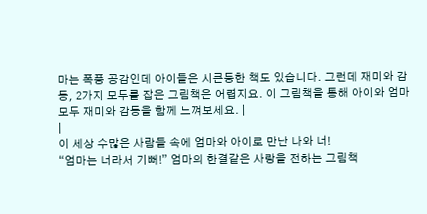마는 폭풍 공감인데 아이들은 시큰둥한 책도 있습니다. 그런데 재미와 감동, 2가지 모두를 잡은 그림책은 어렵지요. 이 그림책을 통해 아이와 엄마 모두 재미와 감동을 함께 느껴보세요. |
|
이 세상 수많은 사람들 속에 엄마와 아이로 만난 나와 너!
“엄마는 너라서 기뻐!” 엄마의 한결같은 사랑을 전하는 그림책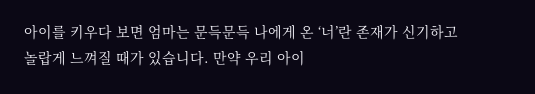아이를 키우다 보면 엄마는 문득문득 나에게 온 ‘너’란 존재가 신기하고 놀랍게 느껴질 때가 있습니다. 만약 우리 아이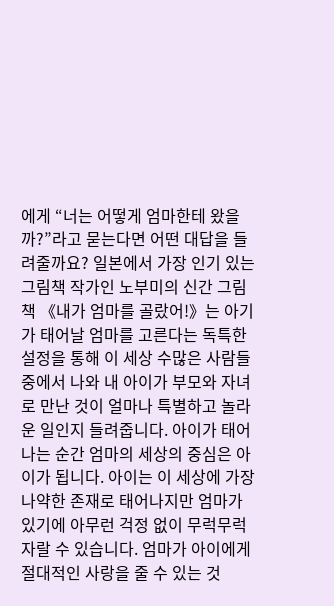에게 “너는 어떻게 엄마한테 왔을까?”라고 묻는다면 어떤 대답을 들려줄까요? 일본에서 가장 인기 있는 그림책 작가인 노부미의 신간 그림책 《내가 엄마를 골랐어!》는 아기가 태어날 엄마를 고른다는 독특한 설정을 통해 이 세상 수많은 사람들 중에서 나와 내 아이가 부모와 자녀로 만난 것이 얼마나 특별하고 놀라운 일인지 들려줍니다. 아이가 태어나는 순간 엄마의 세상의 중심은 아이가 됩니다. 아이는 이 세상에 가장 나약한 존재로 태어나지만 엄마가 있기에 아무런 걱정 없이 무럭무럭 자랄 수 있습니다. 엄마가 아이에게 절대적인 사랑을 줄 수 있는 것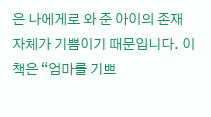은 나에게로 와 준 아이의 존재 자체가 기쁨이기 때문입니다. 이 책은 “엄마를 기쁘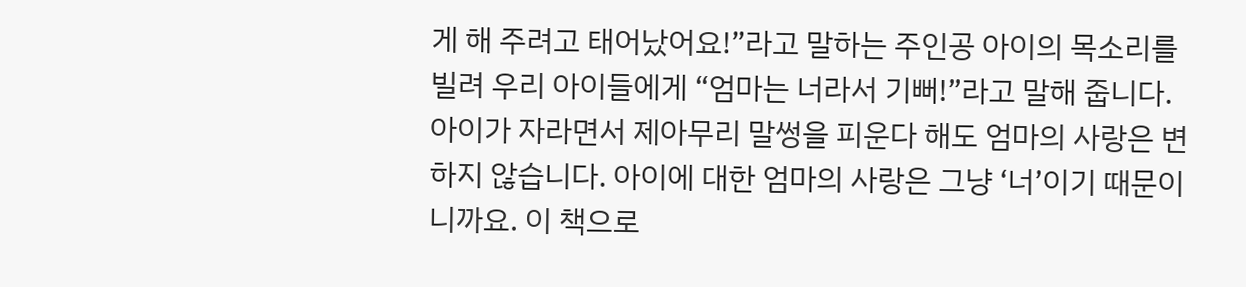게 해 주려고 태어났어요!”라고 말하는 주인공 아이의 목소리를 빌려 우리 아이들에게 “엄마는 너라서 기뻐!”라고 말해 줍니다. 아이가 자라면서 제아무리 말썽을 피운다 해도 엄마의 사랑은 변하지 않습니다. 아이에 대한 엄마의 사랑은 그냥 ‘너’이기 때문이니까요. 이 책으로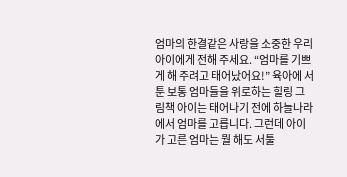엄마의 한결같은 사랑을 소중한 우리 아이에게 전해 주세요. “엄마를 기쁘게 해 주려고 태어났어요!” 육아에 서툰 보통 엄마들을 위로하는 힐링 그림책 아이는 태어나기 전에 하늘나라에서 엄마를 고릅니다. 그런데 아이가 고른 엄마는 뭘 해도 서툴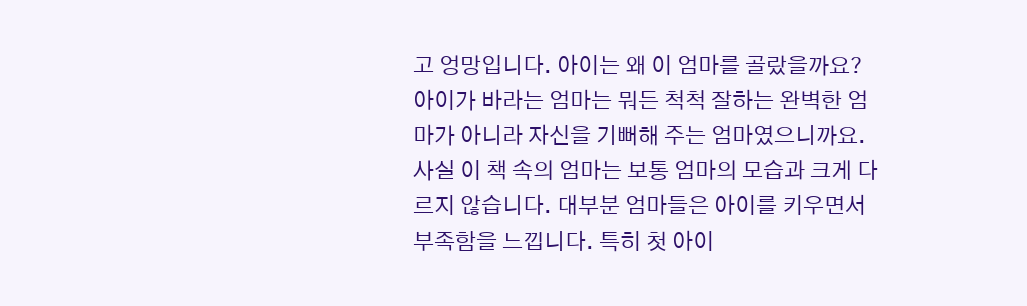고 엉망입니다. 아이는 왜 이 엄마를 골랐을까요? 아이가 바라는 엄마는 뭐든 척척 잘하는 완벽한 엄마가 아니라 자신을 기뻐해 주는 엄마였으니까요. 사실 이 책 속의 엄마는 보통 엄마의 모습과 크게 다르지 않습니다. 대부분 엄마들은 아이를 키우면서 부족함을 느낍니다. 특히 첫 아이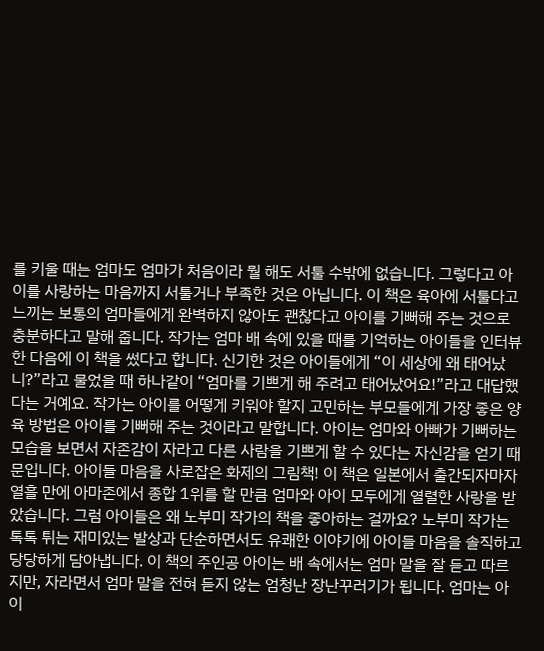를 키울 때는 엄마도 엄마가 처음이라 뭘 해도 서툴 수밖에 없습니다. 그렇다고 아이를 사랑하는 마음까지 서툴거나 부족한 것은 아닙니다. 이 책은 육아에 서툴다고 느끼는 보통의 엄마들에게 완벽하지 않아도 괜찮다고 아이를 기뻐해 주는 것으로 충분하다고 말해 줍니다. 작가는 엄마 배 속에 있을 때를 기억하는 아이들을 인터뷰한 다음에 이 책을 썼다고 합니다. 신기한 것은 아이들에게 “이 세상에 왜 태어났니?”라고 물었을 때 하나같이 “엄마를 기쁘게 해 주려고 태어났어요!”라고 대답했다는 거예요. 작가는 아이를 어떻게 키워야 할지 고민하는 부모들에게 가장 좋은 양육 방법은 아이를 기뻐해 주는 것이라고 말합니다. 아이는 엄마와 아빠가 기뻐하는 모습을 보면서 자존감이 자라고 다른 사람을 기쁘게 할 수 있다는 자신감을 얻기 때문입니다. 아이들 마음을 사로잡은 화제의 그림책! 이 책은 일본에서 출간되자마자 열흘 만에 아마존에서 종합 1위를 할 만큼 엄마와 아이 모두에게 열렬한 사랑을 받았습니다. 그럼 아이들은 왜 노부미 작가의 책을 좋아하는 걸까요? 노부미 작가는 톡톡 튀는 재미있는 발상과 단순하면서도 유쾌한 이야기에 아이들 마음을 솔직하고 당당하게 담아냅니다. 이 책의 주인공 아이는 배 속에서는 엄마 말을 잘 듣고 따르지만, 자라면서 엄마 말을 전혀 듣지 않는 엄청난 장난꾸러기가 됩니다. 엄마는 아이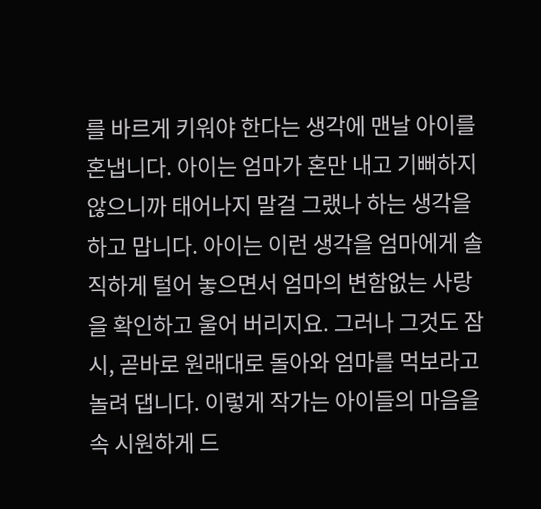를 바르게 키워야 한다는 생각에 맨날 아이를 혼냅니다. 아이는 엄마가 혼만 내고 기뻐하지 않으니까 태어나지 말걸 그랬나 하는 생각을 하고 맙니다. 아이는 이런 생각을 엄마에게 솔직하게 털어 놓으면서 엄마의 변함없는 사랑을 확인하고 울어 버리지요. 그러나 그것도 잠시, 곧바로 원래대로 돌아와 엄마를 먹보라고 놀려 댑니다. 이렇게 작가는 아이들의 마음을 속 시원하게 드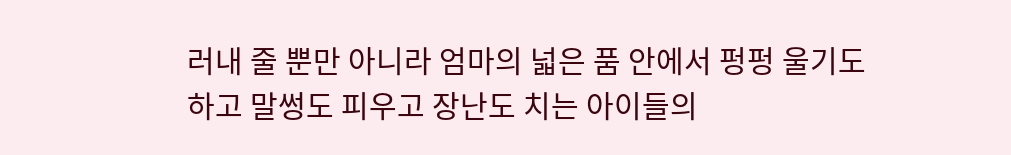러내 줄 뿐만 아니라 엄마의 넓은 품 안에서 펑펑 울기도 하고 말썽도 피우고 장난도 치는 아이들의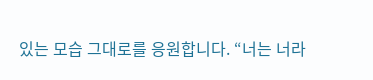있는 모습 그대로를 응원합니다. “너는 너라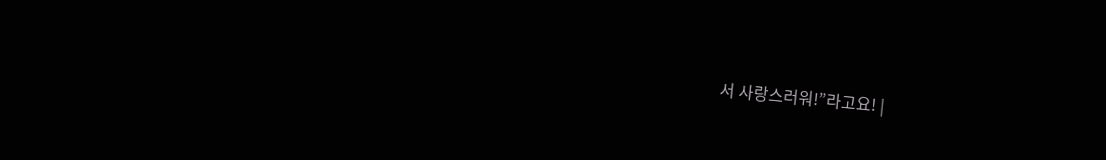서 사랑스러워!”라고요! |